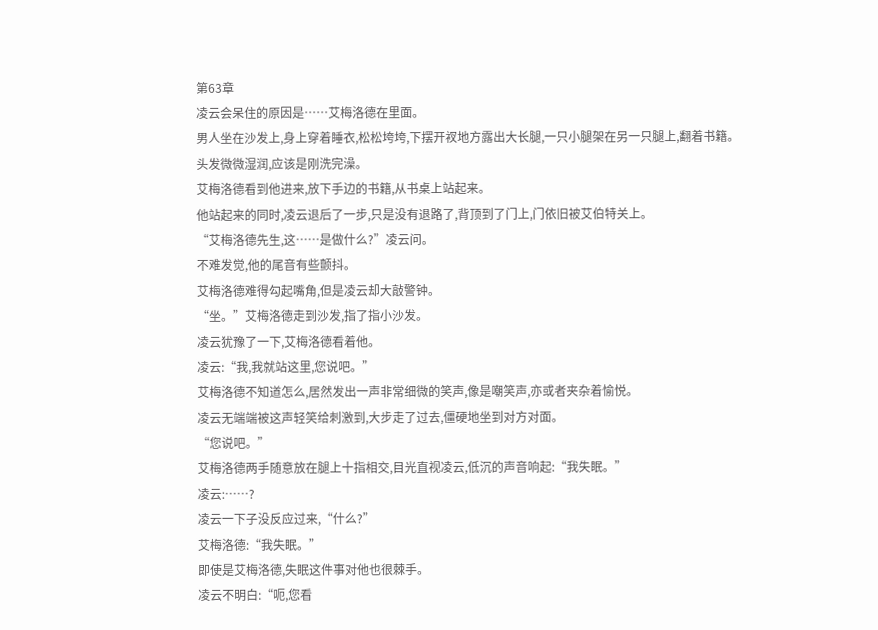第63章
凌云会呆住的原因是……艾梅洛德在里面。
男人坐在沙发上,身上穿着睡衣,松松垮垮,下摆开衩地方露出大长腿,一只小腿架在另一只腿上,翻着书籍。
头发微微湿润,应该是刚洗完澡。
艾梅洛德看到他进来,放下手边的书籍,从书桌上站起来。
他站起来的同时,凌云退后了一步,只是没有退路了,背顶到了门上,门依旧被艾伯特关上。
“艾梅洛德先生,这……是做什么?”凌云问。
不难发觉,他的尾音有些颤抖。
艾梅洛德难得勾起嘴角,但是凌云却大敲警钟。
“坐。”艾梅洛德走到沙发,指了指小沙发。
凌云犹豫了一下,艾梅洛德看着他。
凌云:“我,我就站这里,您说吧。”
艾梅洛德不知道怎么,居然发出一声非常细微的笑声,像是嘲笑声,亦或者夹杂着愉悦。
凌云无端端被这声轻笑给刺激到,大步走了过去,僵硬地坐到对方对面。
“您说吧。”
艾梅洛德两手随意放在腿上十指相交,目光直视凌云,低沉的声音响起:“我失眠。”
凌云:……?
凌云一下子没反应过来,“什么?”
艾梅洛德:“我失眠。”
即使是艾梅洛德,失眠这件事对他也很棘手。
凌云不明白:“呃,您看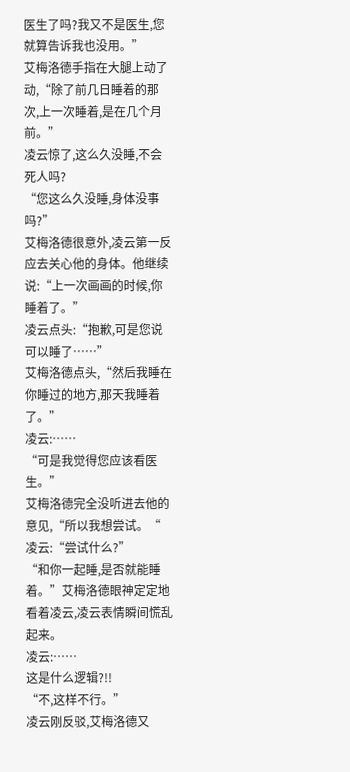医生了吗?我又不是医生,您就算告诉我也没用。”
艾梅洛德手指在大腿上动了动,“除了前几日睡着的那次,上一次睡着,是在几个月前。”
凌云惊了,这么久没睡,不会死人吗?
“您这么久没睡,身体没事吗?”
艾梅洛德很意外,凌云第一反应去关心他的身体。他继续说:“上一次画画的时候,你睡着了。”
凌云点头:“抱歉,可是您说可以睡了……”
艾梅洛德点头,“然后我睡在你睡过的地方,那天我睡着了。”
凌云:……
“可是我觉得您应该看医生。”
艾梅洛德完全没听进去他的意见,“所以我想尝试。“
凌云:“尝试什么?”
“和你一起睡,是否就能睡着。”艾梅洛德眼神定定地看着凌云,凌云表情瞬间慌乱起来。
凌云:……
这是什么逻辑?!!
“不,这样不行。”
凌云刚反驳,艾梅洛德又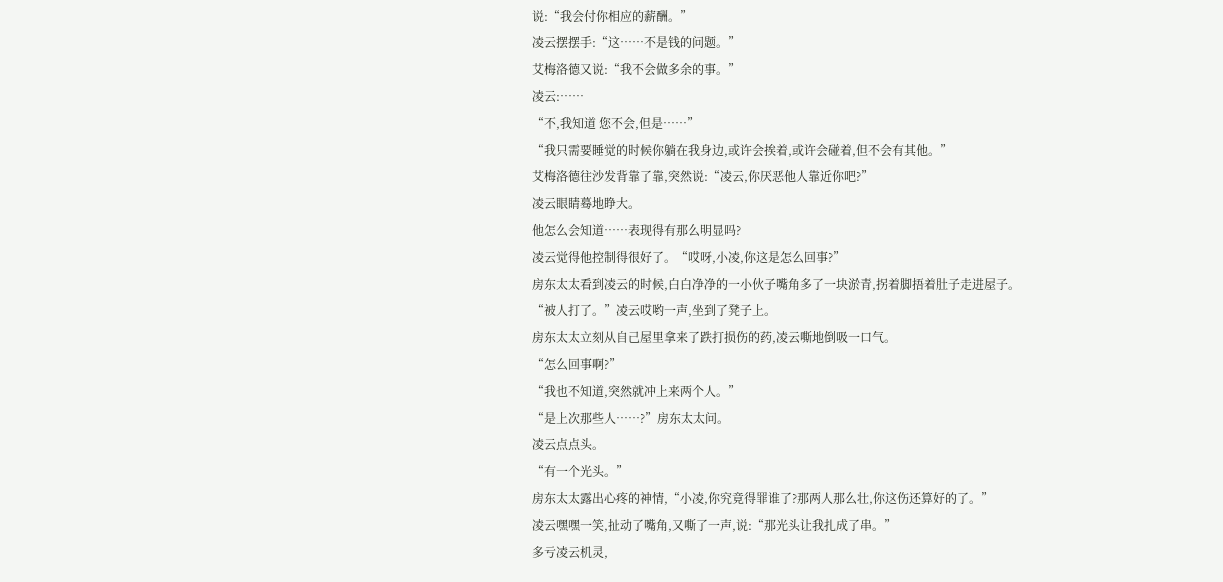说:“我会付你相应的薪酬。”
凌云摆摆手:“这……不是钱的问题。”
艾梅洛德又说:“我不会做多余的事。”
凌云:……
“不,我知道 您不会,但是……”
“我只需要睡觉的时候你躺在我身边,或许会挨着,或许会碰着,但不会有其他。”
艾梅洛德往沙发背靠了靠,突然说:“凌云,你厌恶他人靠近你吧?”
凌云眼睛蓦地睁大。
他怎么会知道……表现得有那么明显吗?
凌云觉得他控制得很好了。“哎呀,小凌,你这是怎么回事?”
房东太太看到凌云的时候,白白净净的一小伙子嘴角多了一块淤青,拐着脚捂着肚子走进屋子。
“被人打了。”凌云哎哟一声,坐到了凳子上。
房东太太立刻从自己屋里拿来了跌打损伤的药,凌云嘶地倒吸一口气。
“怎么回事啊?”
“我也不知道,突然就冲上来两个人。”
“是上次那些人……?”房东太太问。
凌云点点头。
“有一个光头。”
房东太太露出心疼的神情,“小凌,你究竟得罪谁了?那两人那么壮,你这伤还算好的了。”
凌云嘿嘿一笑,扯动了嘴角,又嘶了一声,说:“那光头让我扎成了串。”
多亏凌云机灵,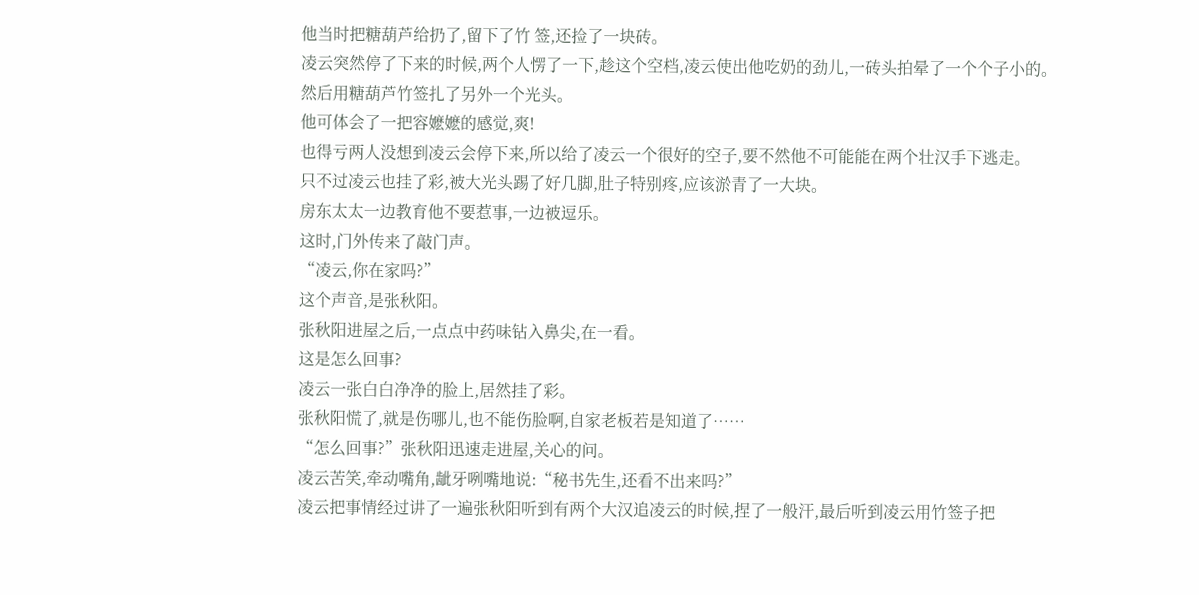他当时把糖葫芦给扔了,留下了竹 签,还捡了一块砖。
凌云突然停了下来的时候,两个人愣了一下,趁这个空档,凌云使出他吃奶的劲儿,一砖头拍晕了一个个子小的。
然后用糖葫芦竹签扎了另外一个光头。
他可体会了一把容嬷嬷的感觉,爽!
也得亏两人没想到凌云会停下来,所以给了凌云一个很好的空子,要不然他不可能能在两个壮汉手下逃走。
只不过凌云也挂了彩,被大光头踢了好几脚,肚子特别疼,应该淤青了一大块。
房东太太一边教育他不要惹事,一边被逗乐。
这时,门外传来了敲门声。
“凌云,你在家吗?”
这个声音,是张秋阳。
张秋阳进屋之后,一点点中药味钻入鼻尖,在一看。
这是怎么回事?
凌云一张白白净净的脸上,居然挂了彩。
张秋阳慌了,就是伤哪儿,也不能伤脸啊,自家老板若是知道了……
“怎么回事?”张秋阳迅速走进屋,关心的问。
凌云苦笑,牵动嘴角,龇牙咧嘴地说:“秘书先生,还看不出来吗?”
凌云把事情经过讲了一遍张秋阳听到有两个大汉追凌云的时候,捏了一般汗,最后听到凌云用竹签子把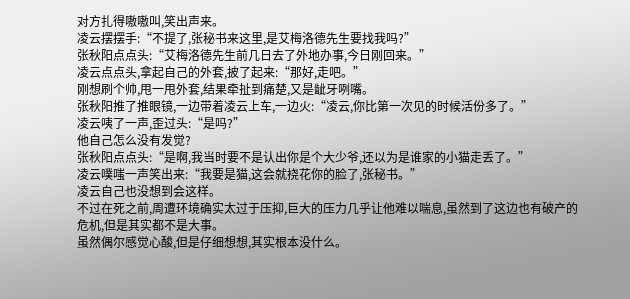对方扎得嗷嗷叫,笑出声来。
凌云摆摆手:“不提了,张秘书来这里,是艾梅洛德先生要找我吗?”
张秋阳点点头:“艾梅洛德先生前几日去了外地办事,今日刚回来。”
凌云点点头,拿起自己的外套,披了起来:“那好,走吧。”
刚想刷个帅,甩一甩外套,结果牵扯到痛楚,又是龇牙咧嘴。
张秋阳推了推眼镜,一边带着凌云上车,一边火:“凌云,你比第一次见的时候活份多了。”
凌云咦了一声,歪过头:“是吗?”
他自己怎么没有发觉?
张秋阳点点头:“是啊,我当时要不是认出你是个大少爷,还以为是谁家的小猫走丢了。”
凌云噗嗤一声笑出来:“我要是猫,这会就挠花你的脸了,张秘书。”
凌云自己也没想到会这样。
不过在死之前,周遭环境确实太过于压抑,巨大的压力几乎让他难以喘息,虽然到了这边也有破产的危机,但是其实都不是大事。
虽然偶尔感觉心酸,但是仔细想想,其实根本没什么。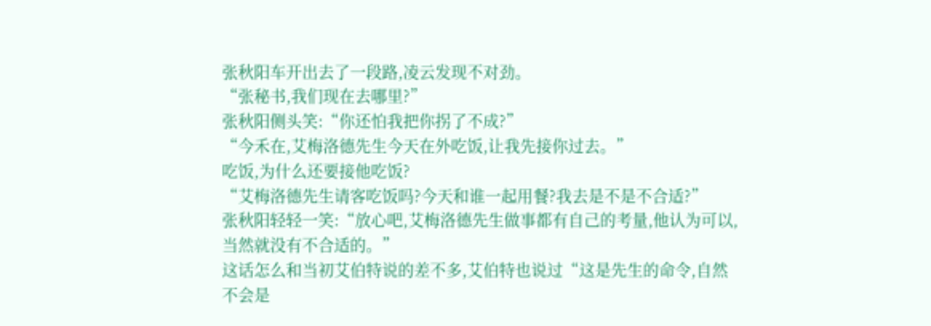张秋阳车开出去了一段路,凌云发现不对劲。
“张秘书,我们现在去哪里?”
张秋阳侧头笑:“你还怕我把你拐了不成?”
“今禾在,艾梅洛德先生今天在外吃饭,让我先接你过去。”
吃饭,为什么还要接他吃饭?
“艾梅洛德先生请客吃饭吗?今天和谁一起用餐?我去是不是不合适?”
张秋阳轻轻一笑:“放心吧,艾梅洛德先生做事都有自己的考量,他认为可以,当然就没有不合适的。”
这话怎么和当初艾伯特说的差不多,艾伯特也说过“这是先生的命令,自然不会是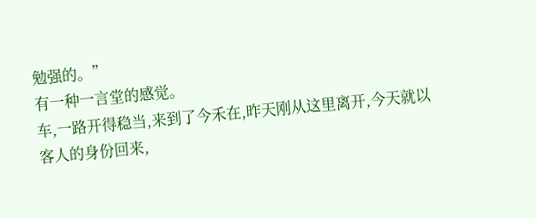勉强的。”
有一种一言堂的感觉。
车,一路开得稳当,来到了今禾在,昨天刚从这里离开,今天就以客人的身份回来,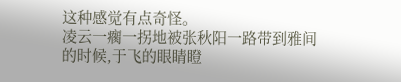这种感觉有点奇怪。
凌云一瘸一拐地被张秋阳一路带到雅间的时候,于飞的眼睛瞪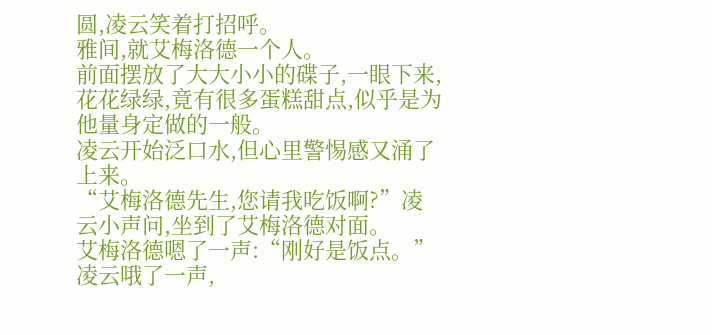圆,凌云笑着打招呼。
雅间,就艾梅洛德一个人。
前面摆放了大大小小的碟子,一眼下来,花花绿绿,竟有很多蛋糕甜点,似乎是为他量身定做的一般。
凌云开始泛口水,但心里警惕感又涌了上来。
“艾梅洛德先生,您请我吃饭啊?”凌云小声问,坐到了艾梅洛德对面。
艾梅洛德嗯了一声:“刚好是饭点。”
凌云哦了一声,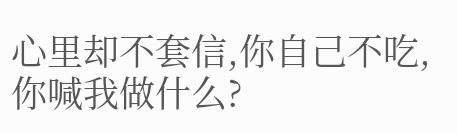心里却不套信,你自己不吃,你喊我做什么?